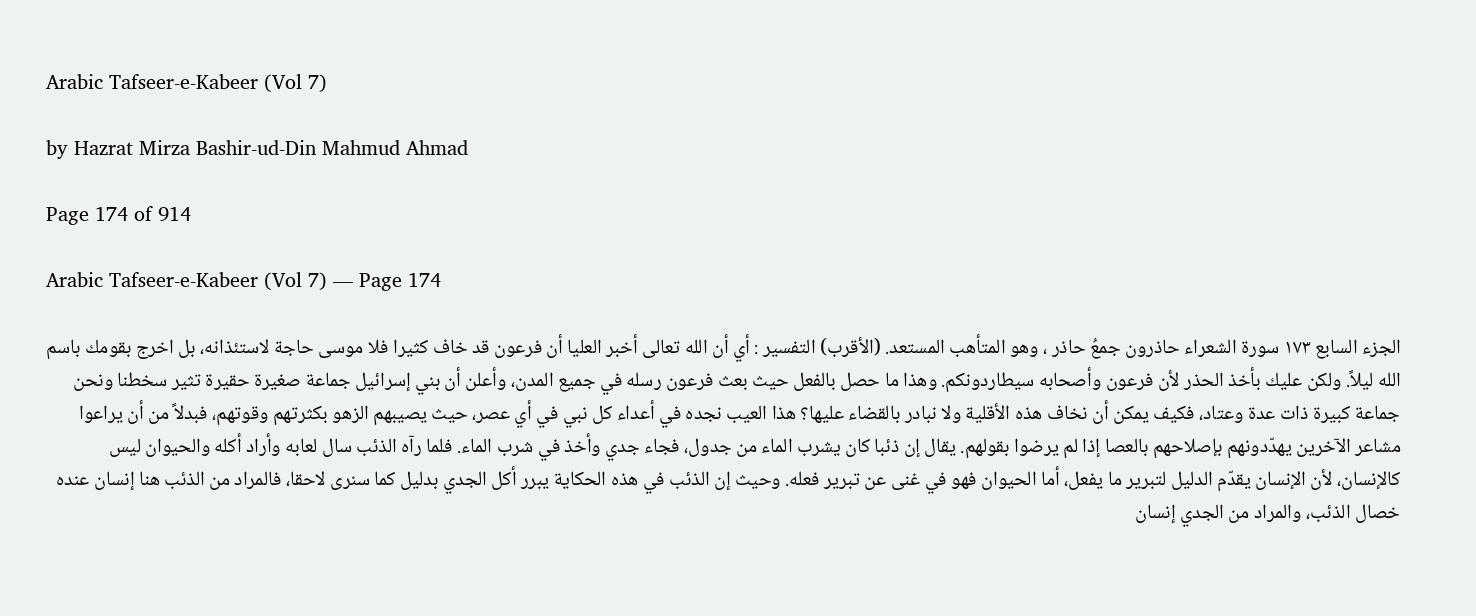Arabic Tafseer-e-Kabeer (Vol 7)

by Hazrat Mirza Bashir-ud-Din Mahmud Ahmad

Page 174 of 914

Arabic Tafseer-e-Kabeer (Vol 7) — Page 174

الجزء السابع ۱۷۳ سورة الشعراء حاذرون جمعُ حاذر ، وهو المتأهب المستعد. (الأقرب) التفسير : أي أن الله تعالى أخبر العليا أن فرعون قد خاف كثيرا فلا موسی حاجة لاستئذانه، بل اخرج بقومك باسم الله ليلاً. ولكن عليك بأخذ الحذر لأن فرعون وأصحابه سيطاردونكم. وهذا ما حصل بالفعل حيث بعث فرعون رسله في جميع المدن، وأعلن أن بني إسرائيل جماعة صغيرة حقيرة تثير سخطنا ونحن جماعة كبيرة ذات عدة وعتاد، فكيف يمكن أن نخاف هذه الأقلية ولا نبادر بالقضاء عليها؟ هذا العيب نجده في أعداء كل نبي في أي عصر، حيث يصيبهم الزهو بكثرتهم وقوتهم، فبدلاً من أن يراعوا مشاعر الآخرين يهدّدونهم بإصلاحهم بالعصا إذا لم يرضوا بقولهم. يقال إن ذئبا كان يشرب الماء من جدول، فجاء جدي وأخذ في شرب الماء. فلما رآه الذئب سال لعابه وأراد أكله والحيوان ليس كالإنسان، لأن الإنسان يقدّم الدليل لتبرير ما يفعل، أما الحيوان فهو في غنى عن تبرير فعله. وحيث إن الذئب في هذه الحكاية يبرر أكل الجدي بدليل كما سنرى لاحقا، فالمراد من الذئب هنا إنسان عنده خصال الذئب، والمراد من الجدي إنسان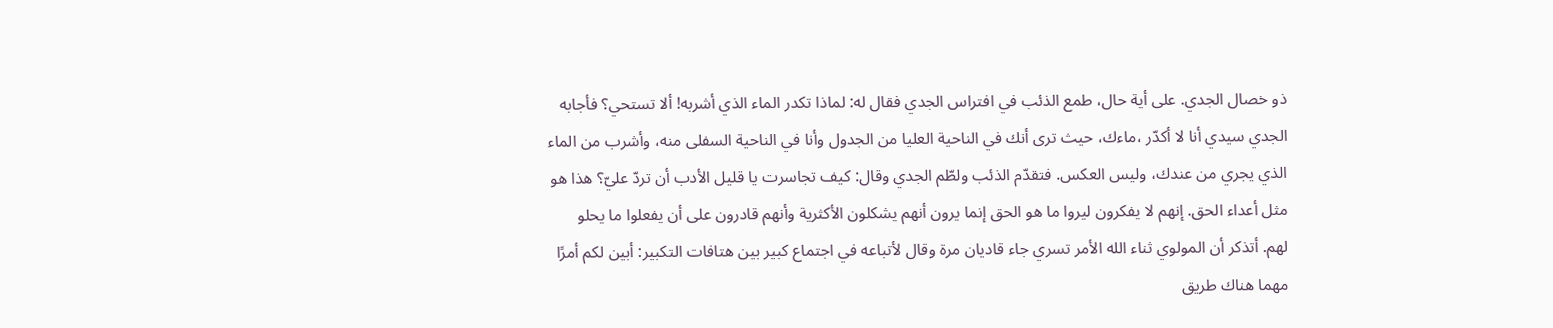ذو خصال الجدي. على أية حال، طمع الذئب في افتراس الجدي فقال له: لماذا تكدر الماء الذي أشربه! ألا تستحي؟ فأجابه الجدي سيدي أنا لا أكدّر ،ماءك، حيث ترى أنك في الناحية العليا من الجدول وأنا في الناحية السفلى منه، وأشرب من الماء الذي يجري من عندك، وليس العكس. فتقدّم الذئب ولطّم الجدي وقال: كيف تجاسرت يا قليل الأدب أن تردّ عليّ؟ هذا هو مثل أعداء الحق. إنهم لا يفكرون ليروا ما هو الحق إنما يرون أنهم يشكلون الأكثرية وأنهم قادرون على أن يفعلوا ما يحلو لهم. أتذكر أن المولوي ثناء الله الأمر تسري جاء قاديان مرة وقال لأتباعه في اجتماع كبير بين هتافات التكبير: أبين لكم أمرًا مهما هناك طريق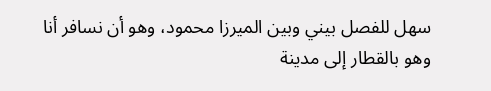سهل للفصل بيني وبين الميرزا محمود، وهو أن نسافر أنا وهو بالقطار إلى مدينة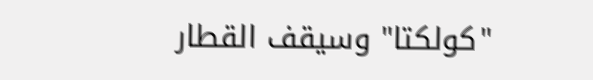"كولكتا" وسيقف القطار